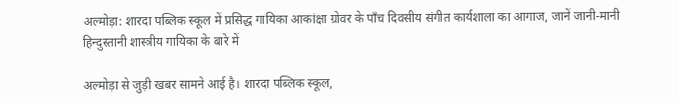अल्मोड़ा: शारदा पब्लिक स्कूल में प्रसिद्ध गायिका आकांक्षा ग्रोवर के पाँच दिवसीय संगीत कार्यशाला का आगाज, जानें जानी-मानी हिन्दुस्तानी शास्त्रीय गायिका के बारे में

अल्मोड़ा से जुड़ी खबर सामने आई है। शारदा पब्लिक स्कूल,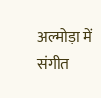अल्मोड़ा में संगीत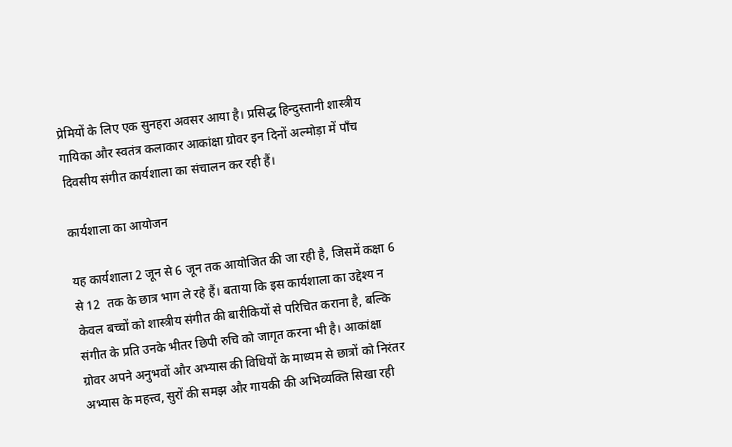प्रेमियों के लिए एक सुनहरा अवसर आया है। प्रसिद्ध हिन्दुस्तानी शास्त्रीय गायिका और स्वतंत्र कलाकार आकांक्षा ग्रोवर इन दिनों अल्मोड़ा में पाँच दिवसीय संगीत कार्यशाला का संचालन कर रही हैं।

कार्यशाला का आयोजन

यह कार्यशाला 2 जून से 6 जून तक आयोजित की जा रही है, जिसमें कक्षा 6 से 12  तक के छात्र भाग ले रहे हैं। बताया कि इस कार्यशाला का उद्देश्य न केवल बच्चों को शास्त्रीय संगीत की बारीकियों से परिचित कराना है, बल्कि संगीत के प्रति उनके भीतर छिपी रुचि को जागृत करना भी है। आकांक्षा ग्रोवर अपने अनुभवों और अभ्यास की विधियों के माध्यम से छात्रों को निरंतर अभ्यास के महत्त्व, सुरों की समझ और गायकी की अभिव्यक्ति सिखा रही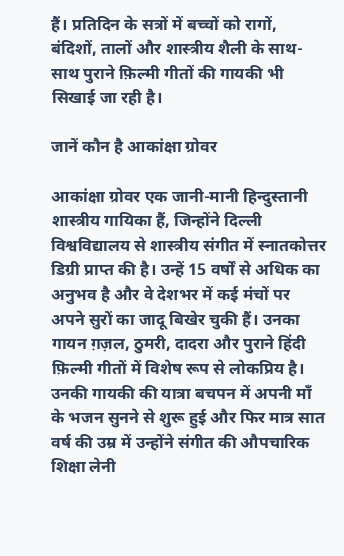हैं। प्रतिदिन के सत्रों में बच्चों को रागों, बंदिशों, तालों और शास्त्रीय शैली के साथ-साथ पुराने फ़िल्मी गीतों की गायकी भी सिखाई जा रही है।

जानें कौन है आकांक्षा ग्रोवर

आकांक्षा ग्रोवर एक जानी-मानी हिन्दुस्तानी शास्त्रीय गायिका हैं, जिन्होंने दिल्ली विश्वविद्यालय से शास्त्रीय संगीत में स्नातकोत्तर डिग्री प्राप्त की है। उन्हें 15 वर्षों से अधिक का अनुभव है और वे देशभर में कई मंचों पर अपने सुरों का जादू बिखेर चुकी हैं। उनका गायन ग़ज़ल, ठुमरी, दादरा और पुराने हिंदी फ़िल्मी गीतों में विशेष रूप से लोकप्रिय है। उनकी गायकी की यात्रा बचपन में अपनी माँ के भजन सुनने से शुरू हुई और फिर मात्र सात वर्ष की उम्र में उन्होंने संगीत की औपचारिक शिक्षा लेनी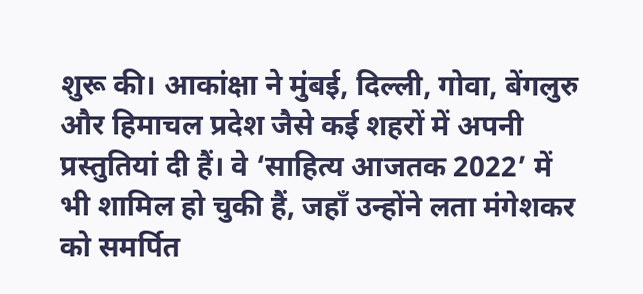शुरू की। आकांक्षा ने मुंबई, दिल्ली, गोवा, बेंगलुरु और हिमाचल प्रदेश जैसे कई शहरों में अपनी प्रस्तुतियां दी हैं। वे ‘साहित्य आजतक 2022’ में भी शामिल हो चुकी हैं, जहाँ उन्होंने लता मंगेशकर को समर्पित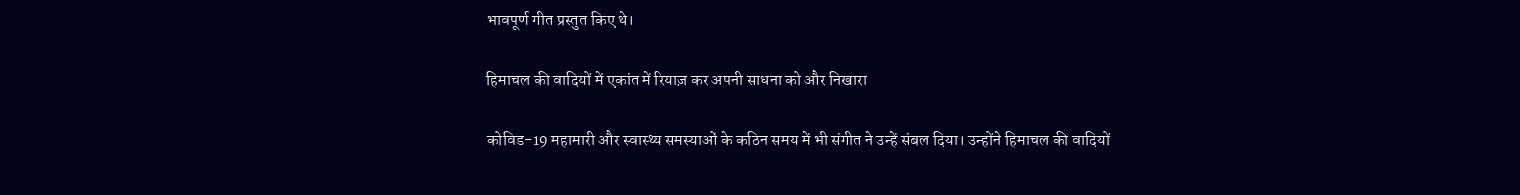भावपूर्ण गीत प्रस्तुत किए थे।

हिमाचल की वादियों में एकांत में रियाज़ कर अपनी साधना को और निखारा

कोविड-19 महामारी और स्वास्थ्य समस्याओं के कठिन समय में भी संगीत ने उन्हें संबल दिया। उन्होंने हिमाचल की वादियों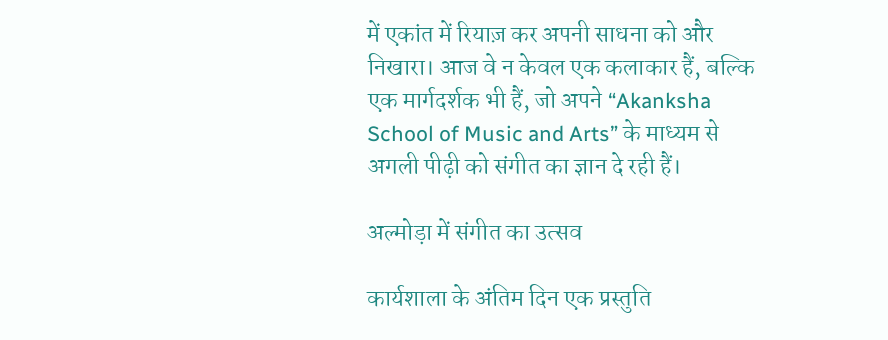में एकांत में रियाज़ कर अपनी साधना को और निखारा। आज वे न केवल एक कलाकार हैं, बल्कि एक मार्गदर्शक भी हैं, जो अपने “Akanksha School of Music and Arts” के माध्यम से अगली पीढ़ी को संगीत का ज्ञान दे रही हैं।

अल्मोड़ा में संगीत का उत्सव

कार्यशाला के अंतिम दिन एक प्रस्तुति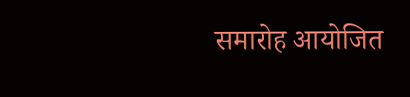समारोह आयोजित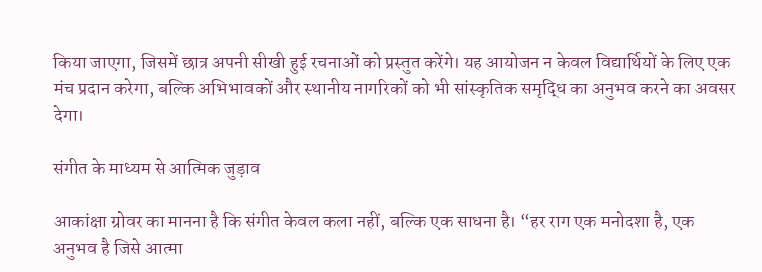किया जाएगा, जिसमें छात्र अपनी सीखी हुई रचनाओं को प्रस्तुत करेंगे। यह आयोजन न केवल विद्यार्थियों के लिए एक मंच प्रदान करेगा, बल्कि अभिभावकों और स्थानीय नागरिकों को भी सांस्कृतिक समृद्धि का अनुभव करने का अवसर देगा।

संगीत के माध्यम से आत्मिक जुड़ाव

आकांक्षा ग्रोवर का मानना है कि संगीत केवल कला नहीं, बल्कि एक साधना है। “हर राग एक मनोदशा है, एक अनुभव है जिसे आत्मा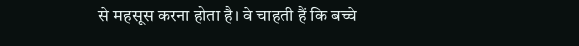से महसूस करना होता है। वे चाहती हैं कि बच्चे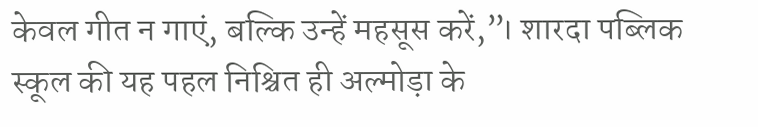केवल गीत न गाएं, बल्कि उन्हें महसूस करें,”। शारदा पब्लिक स्कूल की यह पहल निश्चित ही अल्मोड़ा के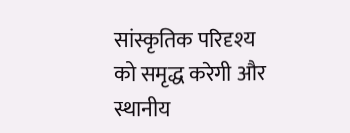सांस्कृतिक परिदृश्य को समृद्ध करेगी और स्थानीय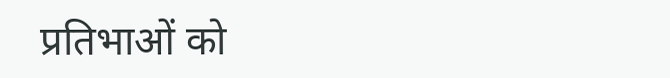प्रतिभाओं को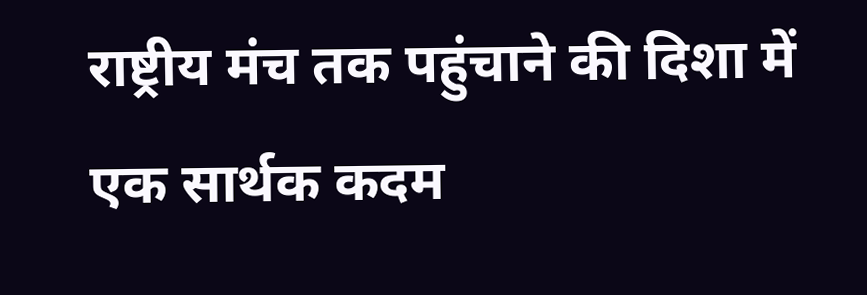राष्ट्रीय मंच तक पहुंचाने की दिशा में एक सार्थक कदम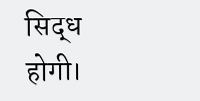सिद्ध होगी।